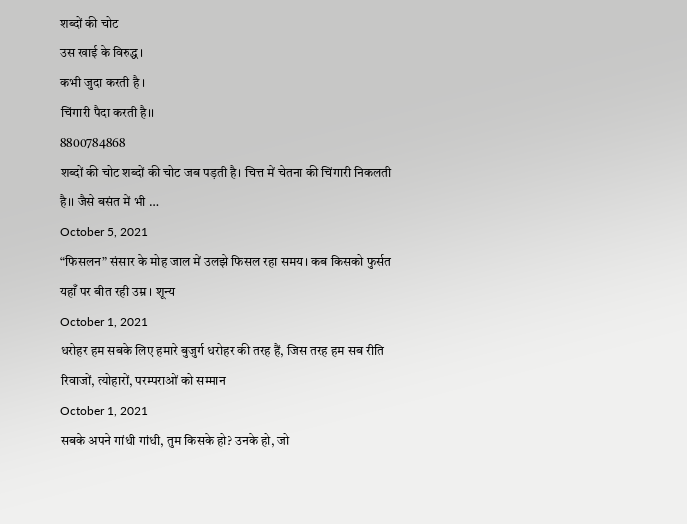शब्दों की चोट
उस खाई के विरुद्ध ।
कभी जुदा करती है ।
चिंगारी पैदा करती है।।
8800784868
शब्दों की चोट शब्दों की चोट जब पड़ती है। चित्त में चेतना की चिंगारी निकलती है।। जैसे बसंत में भी …
October 5, 2021
“फिसलन” संसार के मोह जाल में उलझे फिसल रहा समय। कब किसको फुर्सत यहाँ पर बीत रही उम्र । शून्य
October 1, 2021
धरोहर हम सबके लिए हमारे बुजुर्ग धरोहर की तरह हैं, जिस तरह हम सब रीति रिवाजों, त्योहारों, परम्पराओं को सम्मान
October 1, 2021
सबके अपने गांधी गांधी, तुम किसके हो? उनके हो, जो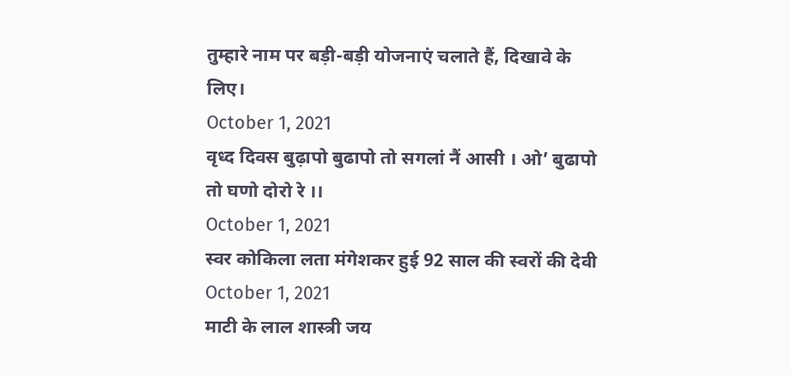तुम्हारे नाम पर बड़ी-बड़ी योजनाएं चलाते हैं, दिखावे के लिए।
October 1, 2021
वृध्द दिवस बुढ़ापो बुढापो तो सगलां नैं आसी । ओ’ बुढापो तो घणो दोरो रे ।।
October 1, 2021
स्वर कोकिला लता मंगेशकर हुई 92 साल की स्वरों की देवी
October 1, 2021
माटी के लाल शास्त्री जय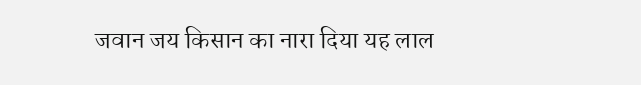जवान जय किसान का नारा दिया यह लाल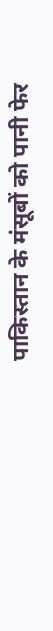पाकिस्तान के मंसूबों को पानी फेर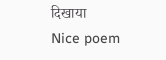दिखाया
Nice poem